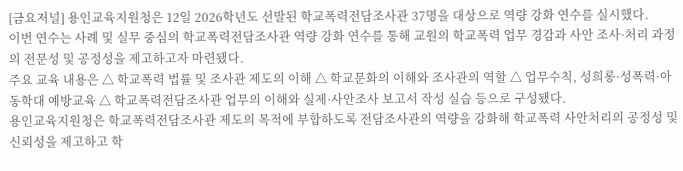[금요저널] 용인교육지원청은 12일 2026학년도 선발된 학교폭력전담조사관 37명을 대상으로 역량 강화 연수를 실시했다.
이번 연수는 사례 및 실무 중심의 학교폭력전담조사관 역량 강화 연수를 통해 교원의 학교폭력 업무 경감과 사안 조사·처리 과정의 전문성 및 공정성을 제고하고자 마련됐다.
주요 교육 내용은 △ 학교폭력 법률 및 조사관 제도의 이해 △ 학교문화의 이해와 조사관의 역할 △ 업무수칙, 성희롱·성폭력·아동학대 예방교육 △ 학교폭력전담조사관 업무의 이해와 실제·사안조사 보고서 작성 실습 등으로 구성됐다.
용인교육지원청은 학교폭력전담조사관 제도의 목적에 부합하도록 전담조사관의 역량을 강화해 학교폭력 사안처리의 공정성 및 신뢰성을 제고하고 학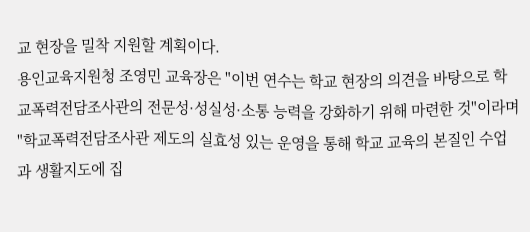교 현장을 밀착 지원할 계획이다.
용인교육지원청 조영민 교육장은 "이번 연수는 학교 현장의 의견을 바탕으로 학교폭력전담조사관의 전문성·성실성·소통 능력을 강화하기 위해 마련한 것"이라며 "학교폭력전담조사관 제도의 실효성 있는 운영을 통해 학교 교육의 본질인 수업과 생활지도에 집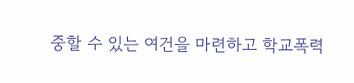중할 수 있는 여건을 마련하고 학교폭력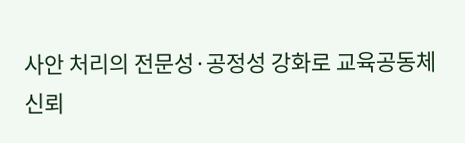사안 처리의 전문성·공정성 강화로 교육공동체 신뢰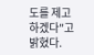도를 제고하겠다"고 밝혔다.